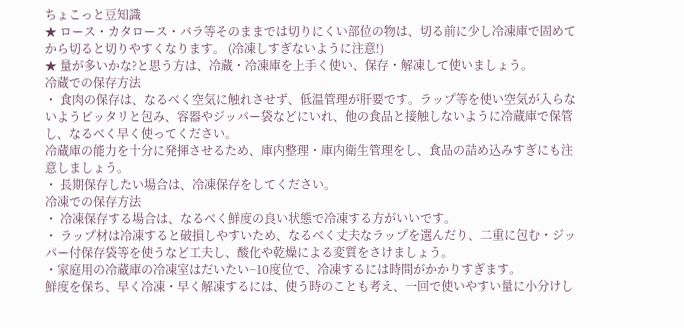ちょこっと豆知識
★ ロース・カタロース・バラ等そのままでは切りにくい部位の物は、切る前に少し冷凍庫で固めてから切ると切りやすくなります。 (冷凍しすぎないように注意!)
★ 量が多いかな?と思う方は、冷蔵・冷凍庫を上手く使い、保存・解凍して使いましょう。
冷蔵での保存方法
・ 食肉の保存は、なるべく空気に触れさせず、低温管理が肝要です。ラップ等を使い空気が入らないようピッタリと包み、容器やジッパー袋などにいれ、他の食品と接触しないように冷蔵庫で保管し、なるべく早く使ってください。
冷蔵庫の能力を十分に発揮させるため、庫内整理・庫内衛生管理をし、食品の詰め込みすぎにも注意しましょう。
・ 長期保存したい場合は、冷凍保存をしてください。
冷凍での保存方法
・ 冷凍保存する場合は、なるべく鮮度の良い状態で冷凍する方がいいです。
・ ラップ材は冷凍すると破損しやすいため、なるべく丈夫なラップを選んだり、二重に包む・ジッパー付保存袋等を使うなど工夫し、酸化や乾燥による変質をさけましょう。
・家庭用の冷蔵庫の冷凍室はだいたい−10度位で、冷凍するには時間がかかりすぎます。
鮮度を保ち、早く冷凍・早く解凍するには、使う時のことも考え、一回で使いやすい量に小分けし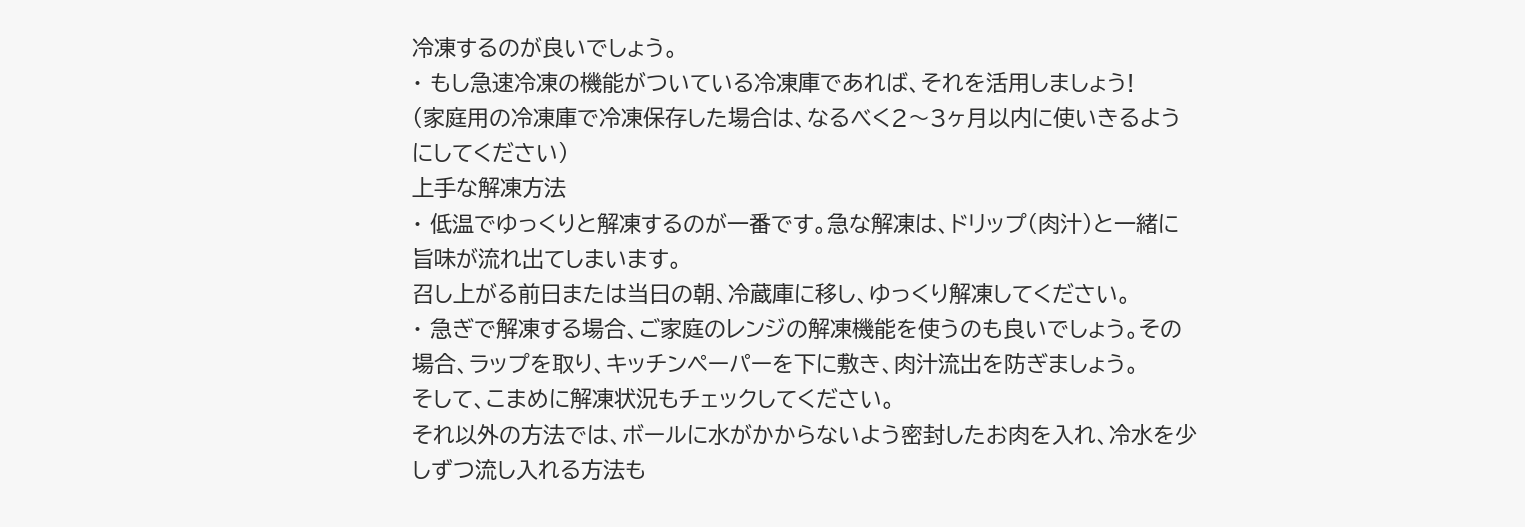冷凍するのが良いでしょう。
・ もし急速冷凍の機能がついている冷凍庫であれば、それを活用しましょう!
(家庭用の冷凍庫で冷凍保存した場合は、なるべく2〜3ヶ月以内に使いきるようにしてください)
上手な解凍方法
・ 低温でゆっくりと解凍するのが一番です。急な解凍は、ドリップ(肉汁)と一緒に旨味が流れ出てしまいます。
召し上がる前日または当日の朝、冷蔵庫に移し、ゆっくり解凍してください。
・ 急ぎで解凍する場合、ご家庭のレンジの解凍機能を使うのも良いでしょう。その場合、ラップを取り、キッチンペーパーを下に敷き、肉汁流出を防ぎましょう。
そして、こまめに解凍状況もチェックしてください。
それ以外の方法では、ボールに水がかからないよう密封したお肉を入れ、冷水を少しずつ流し入れる方法も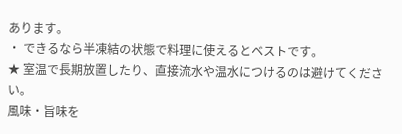あります。
・ できるなら半凍結の状態で料理に使えるとベストです。
★ 室温で長期放置したり、直接流水や温水につけるのは避けてください。
風味・旨味を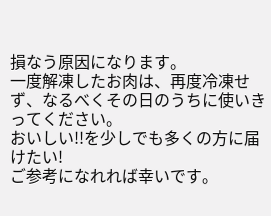損なう原因になります。
一度解凍したお肉は、再度冷凍せず、なるべくその日のうちに使いきってください。
おいしい!!を少しでも多くの方に届けたい!
ご参考になれれば幸いです。